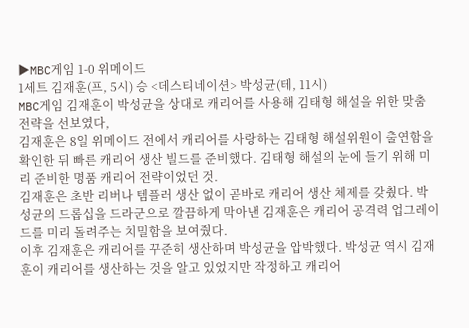▶MBC게임 1-0 위메이드
1세트 김재훈(프, 5시) 승 <데스티네이션> 박성균(테, 11시)
MBC게임 김재훈이 박성균을 상대로 캐리어를 사용해 김태형 해설을 위한 맞춤 전략을 선보였다,
김재훈은 8일 위메이드 전에서 캐리어를 사랑하는 김태형 해설위원이 출연함을 확인한 뒤 빠른 캐리어 생산 빌드를 준비했다. 김태형 해설의 눈에 들기 위해 미리 준비한 명품 캐리어 전략이었던 것.
김재훈은 초반 리버나 템플러 생산 없이 곧바로 캐리어 생산 체제를 갖췄다. 박성균의 드롭십을 드라군으로 깔끔하게 막아낸 김재훈은 캐리어 공격력 업그레이드를 미리 돌려주는 치밀함을 보여줬다.
이후 김재훈은 캐리어를 꾸준히 생산하며 박성균을 압박했다. 박성균 역시 김재훈이 캐리어를 생산하는 것을 알고 있었지만 작정하고 캐리어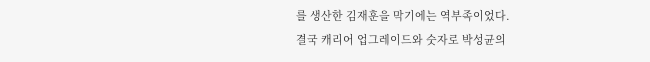를 생산한 김재훈을 막기에는 역부족이었다.
결국 캐리어 업그레이드와 숫자로 박성균의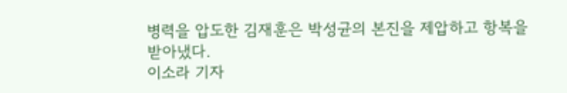병력을 압도한 김재훈은 박성균의 본진을 제압하고 항복을 받아냈다.
이소라 기자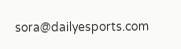sora@dailyesports.com